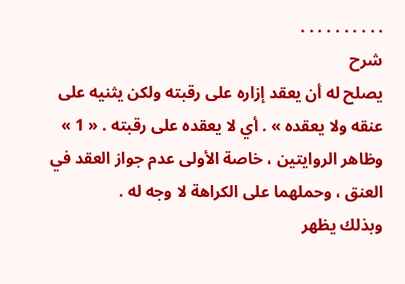. . . . . . . . . .
شرح
يصلح له أن يعقد إزاره على رقبته ولكن يثنيه على عنقه ولا يعقده » . أي لا يعقده على رقبته . « 1 »
وظاهر الروايتين ، خاصة الأولى عدم جواز العقد في العنق ، وحملهما على الكراهة لا وجه له .
وبذلك يظهر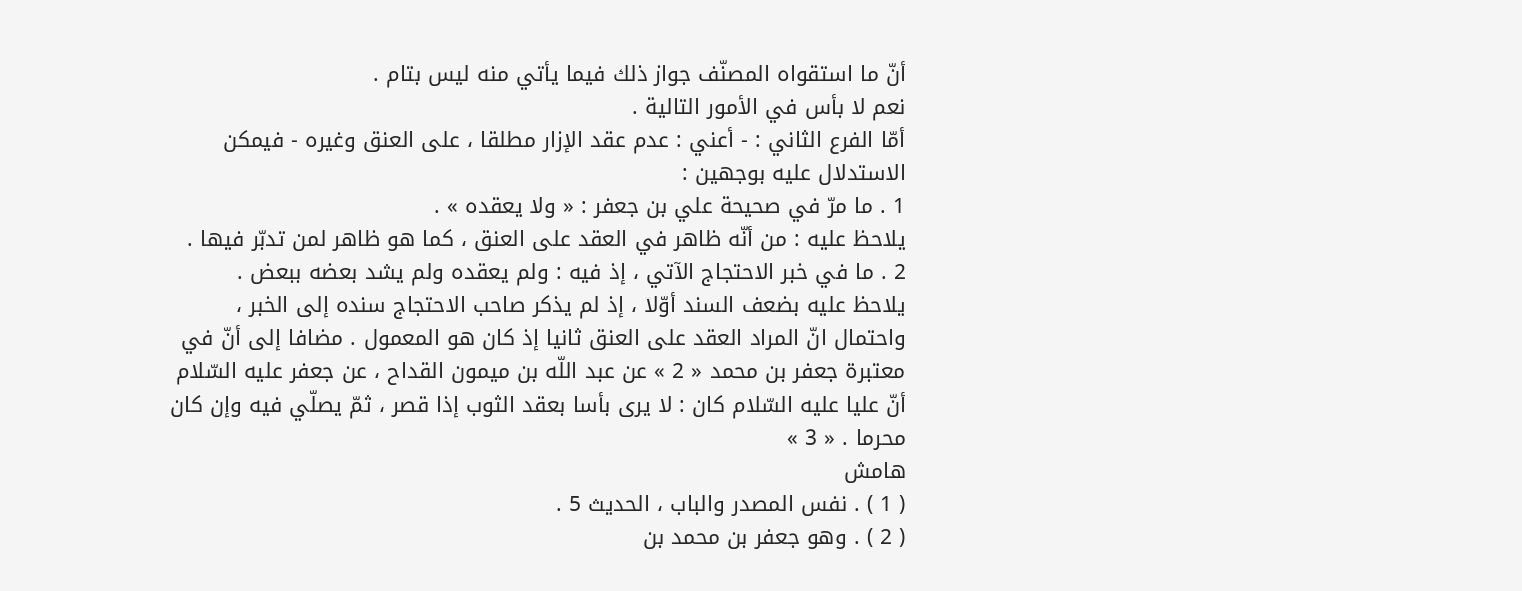أنّ ما استقواه المصنّف جواز ذلك فيما يأتي منه ليس بتام .
نعم لا بأس في الأمور التالية .
أمّا الفرع الثاني : - أعني : عدم عقد الإزار مطلقا ، على العنق وغيره - فيمكن الاستدلال عليه بوجهين :
1 . ما مرّ في صحيحة علي بن جعفر : « ولا يعقده » .
يلاحظ عليه : من أنّه ظاهر في العقد على العنق ، كما هو ظاهر لمن تدبّر فيها .
2 . ما في خبر الاحتجاج الآتي ، إذ فيه : ولم يعقده ولم يشد بعضه ببعض .
يلاحظ عليه بضعف السند أوّلا ، إذ لم يذكر صاحب الاحتجاج سنده إلى الخبر ، واحتمال انّ المراد العقد على العنق ثانيا إذ كان هو المعمول . مضافا إلى أنّ في معتبرة جعفر بن محمد « 2 » عن عبد اللّه بن ميمون القداح ، عن جعفر عليه السّلام أنّ عليا عليه السّلام كان : لا يرى بأسا بعقد الثوب إذا قصر ، ثمّ يصلّي فيه وإن كان محرما . « 3 »
هامش
( 1 ) . نفس المصدر والباب ، الحديث 5 .
( 2 ) . وهو جعفر بن محمد بن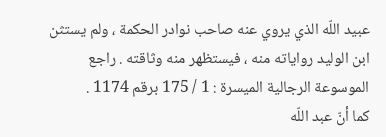عبيد اللّه الذي يروي عنه صاحب نوادر الحكمة ، ولم يستثن ابن الوليد رواياته منه ، فيستظهر منه وثاقته . راجع الموسوعة الرجالية الميسرة : 1 / 175 برقم 1174 .
كما أنّ عبد اللّه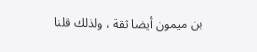بن ميمون أيضا ثقة ، ولذلك قلنا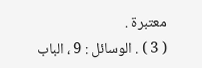معتبرة .
( 3 ) . الوسائل : 9 ، الباب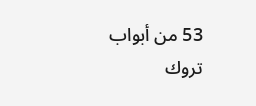53 من أبواب تروك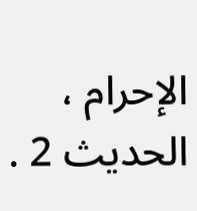الإحرام ، الحديث 2 .